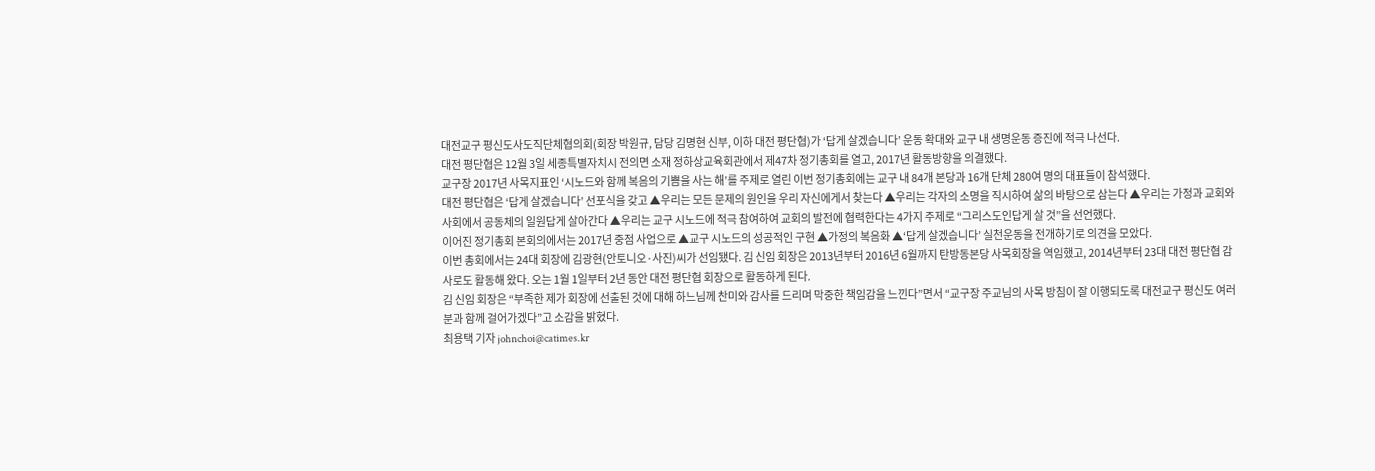대전교구 평신도사도직단체협의회(회장 박원규, 담당 김명현 신부, 이하 대전 평단협)가 ‘답게 살겠습니다’ 운동 확대와 교구 내 생명운동 증진에 적극 나선다.
대전 평단협은 12월 3일 세종특별자치시 전의면 소재 정하상교육회관에서 제47차 정기총회를 열고, 2017년 활동방향을 의결했다.
교구장 2017년 사목지표인 ‘시노드와 함께 복음의 기쁨을 사는 해’를 주제로 열린 이번 정기총회에는 교구 내 84개 본당과 16개 단체 280여 명의 대표들이 참석했다.
대전 평단협은 ‘답게 살겠습니다’ 선포식을 갖고 ▲우리는 모든 문제의 원인을 우리 자신에게서 찾는다 ▲우리는 각자의 소명을 직시하여 삶의 바탕으로 삼는다 ▲우리는 가정과 교회와 사회에서 공동체의 일원답게 살아간다 ▲우리는 교구 시노드에 적극 참여하여 교회의 발전에 협력한다는 4가지 주제로 “그리스도인답게 살 것”을 선언했다.
이어진 정기총회 본회의에서는 2017년 중점 사업으로 ▲교구 시노드의 성공적인 구현 ▲가정의 복음화 ▲‘답게 살겠습니다’ 실천운동을 전개하기로 의견을 모았다.
이번 총회에서는 24대 회장에 김광현(안토니오·사진)씨가 선임됐다. 김 신임 회장은 2013년부터 2016년 6월까지 탄방동본당 사목회장을 역임했고, 2014년부터 23대 대전 평단협 감사로도 활동해 왔다. 오는 1월 1일부터 2년 동안 대전 평단협 회장으로 활동하게 된다.
김 신임 회장은 “부족한 제가 회장에 선출된 것에 대해 하느님께 찬미와 감사를 드리며 막중한 책임감을 느낀다”면서 “교구장 주교님의 사목 방침이 잘 이행되도록 대전교구 평신도 여러분과 함께 걸어가겠다”고 소감을 밝혔다.
최용택 기자 johnchoi@catimes.kr